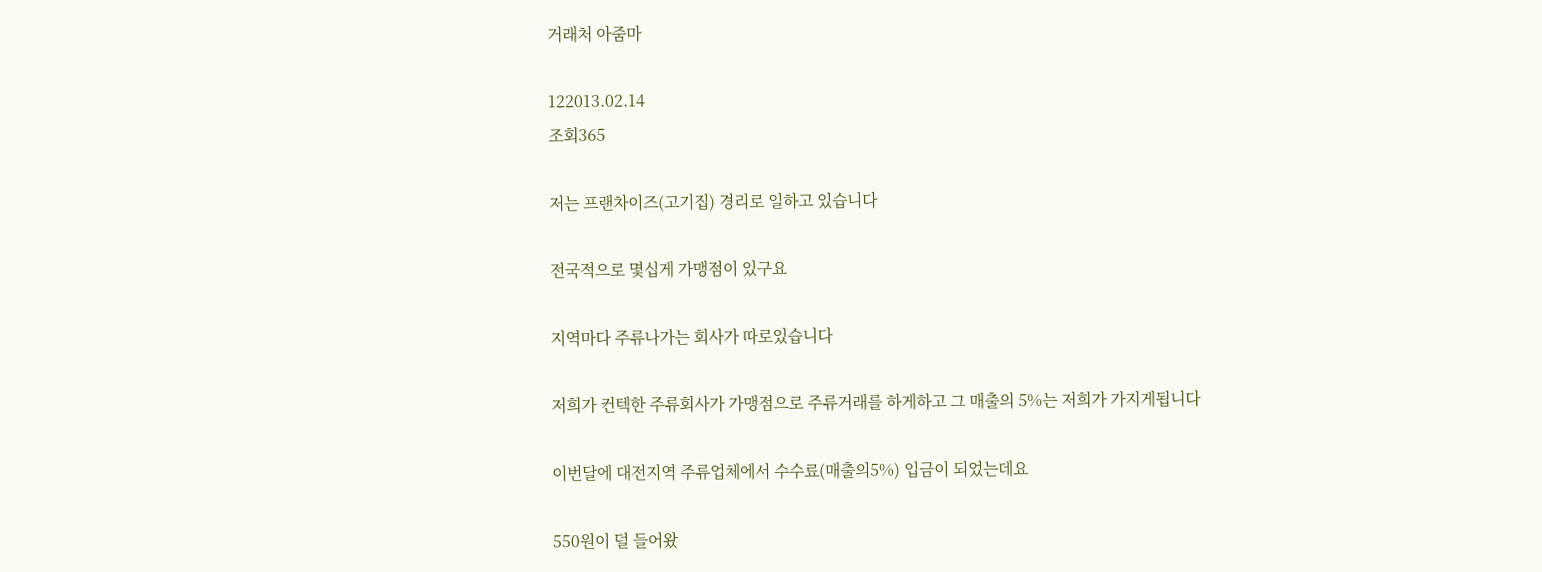거래처 아줌마

122013.02.14
조회365

저는 프랜차이즈(고기집) 경리로 일하고 있습니다

전국적으로 몇십게 가맹점이 있구요

지역마다 주류나가는 회사가 따로있습니다

저희가 컨텍한 주류회사가 가맹점으로 주류거래를 하게하고 그 매출의 5%는 저희가 가지게됩니다

이번달에 대전지역 주류업체에서 수수료(매출의5%) 입금이 되었는데요

550원이 덜 들어왔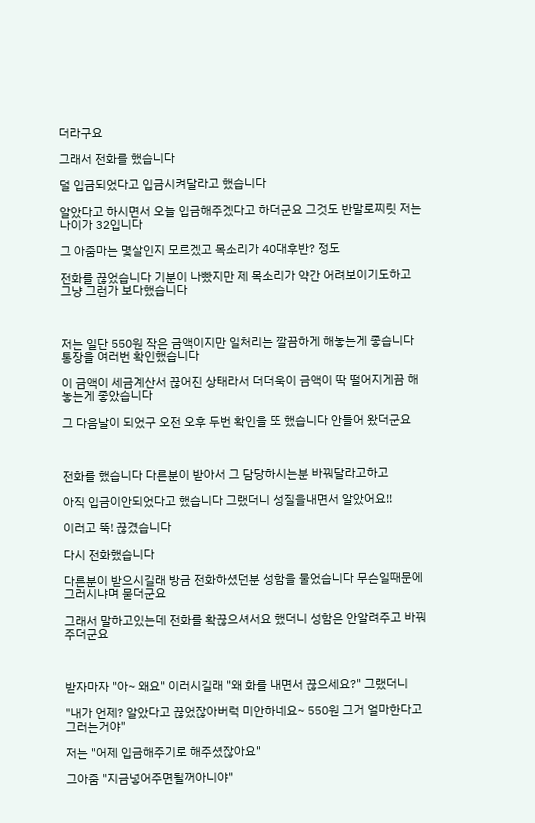더라구요

그래서 전화를 했습니다

덜 입금되었다고 입금시켜달라고 했습니다

알았다고 하시면서 오늘 입금해주겠다고 하더군요 그것도 반말로찌릿 저는 나이가 32입니다

그 아줌마는 몇살인지 모르겠고 목소리가 40대후반? 정도

전화를 끊었습니다 기분이 나빴지만 제 목소리가 약간 어려보이기도하고 그냥 그런가 보다했습니다



저는 일단 550원 작은 금액이지만 일처리는 깔끔하게 해놓는게 좋습니다 통장을 여러번 확인했습니다

이 금액이 세금계산서 끊어진 상태라서 더더욱이 금액이 딱 떨어지게끔 해놓는게 좋았습니다

그 다음날이 되었구 오전 오후 두번 확인을 또 했습니다 안들어 왔더군요



전화를 했습니다 다른분이 받아서 그 담당하시는분 바꿔달라고하고

아직 입금이안되었다고 했습니다 그랬더니 성질을내면서 알았어요!!

이러고 뚝! 끊겼습니다

다시 전화했습니다

다른분이 받으시길래 방금 전화하셨던분 성함을 물었습니다 무슨일때문에 그러시냐며 묻더군요

그래서 말하고있는데 전화를 확끊으셔서요 했더니 성함은 안알려주고 바꿔주더군요



받자마자 "아~ 왜요" 이러시길래 "왜 화를 내면서 끊으세요?" 그랬더니

"내가 언제? 알았다고 끊었잖아버럭 미안하네요~ 550원 그거 얼마한다고 그러는거야"

저는 "어제 입금해주기로 해주셨잖아요"

그아줌 "지금넣어주면될꺼아니야"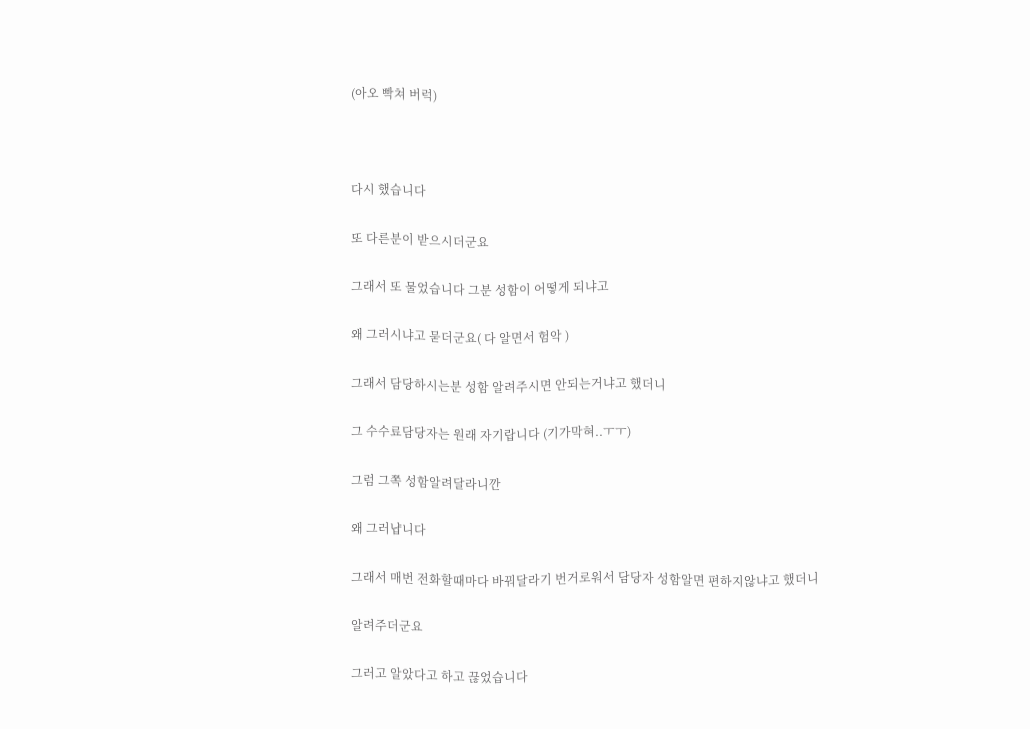(아오 빡쳐 버럭)



다시 했습니다

또 다른분이 받으시더군요

그래서 또 물었습니다 그분 성함이 어떻게 되냐고

왜 그러시냐고 묻더군요( 다 알면서 험악 )

그래서 담당하시는분 성함 알려주시면 안되는거냐고 했더니

그 수수료담당자는 원래 자기랍니다 (기가막혀..ㅜㅜ)

그럼 그쪽 성함알려달라니깐

왜 그러냡니다

그래서 매번 전화할때마다 바꿔달라기 번거로워서 담당자 성함알면 편하지않냐고 했더니

알려주더군요

그러고 알았다고 하고 끊었습니다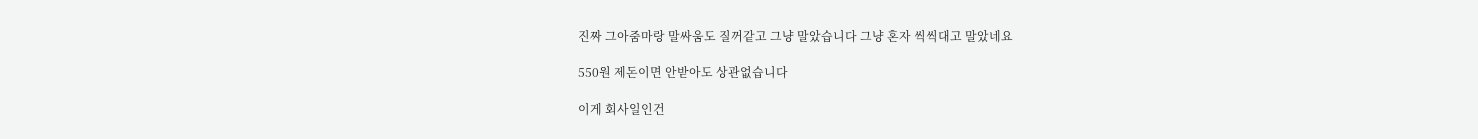진짜 그아줌마랑 말싸움도 질꺼같고 그냥 말았습니다 그냥 혼자 씩씩대고 말았네요

550원 제돈이면 안받아도 상관없습니다

이게 회사일인건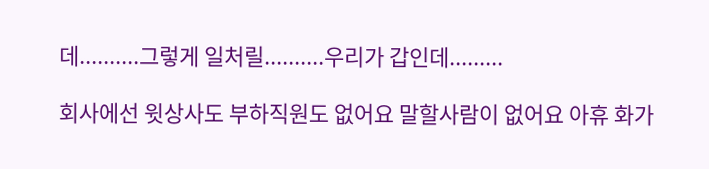데..........그렇게 일처릴..........우리가 갑인데.........

회사에선 윗상사도 부하직원도 없어요 말할사람이 없어요 아휴 화가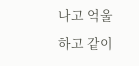나고 억울하고 같이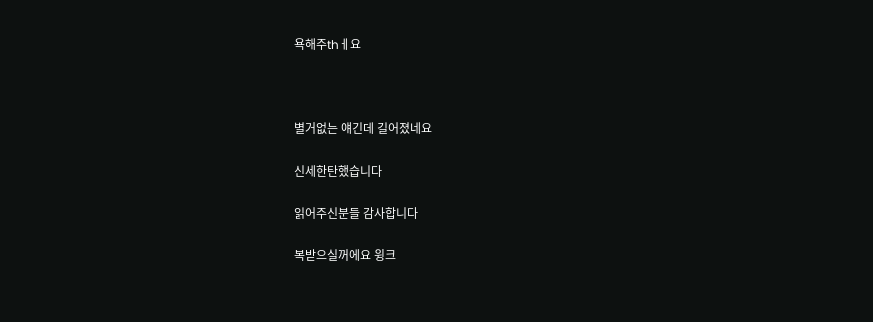욕해주thㅔ요



별거없는 얘긴데 길어졌네요

신세한탄했습니다

읽어주신분들 감사합니다

복받으실꺼에요 윙크